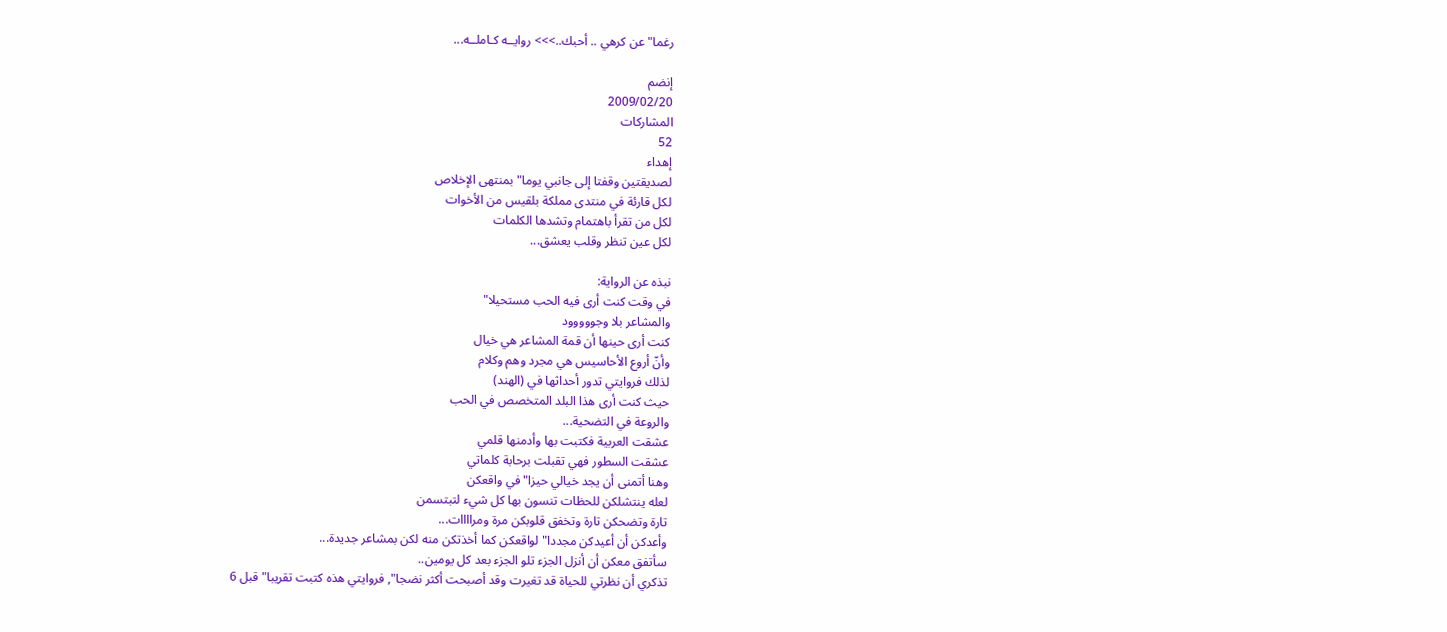رغما" عن كرهي .. أحبك..>>> روايــه كـاملــه...

إنضم
2009/02/20
المشاركات
52
إهداء
لصديقتين وقفتا إلى جانبي يوما" بمنتهى الإخلاص
لكل قارئة في منتدى مملكة بلقيس من الأخوات
لكل من تقرأ باهتمام وتشدها الكلمات
لكل عين تنظر وقلب يعشق...

نبذه عن الرواية:
في وقت كنت أرى فيه الحب مستحيلا"
والمشاعر بلا وجووووود
كنت أرى حينها أن قمة المشاعر هي خيال
وأنّ أروع الأحاسيس هي مجرد وهم وكلام
لذلك فروايتي تدور أحداثها في (الهند)
حيث كنت أرى هذا البلد المتخصص في الحب
والروعة في التضحية...
عشقت العربية فكتبت بها وأدمنها قلمي
عشقت السطور فهي تقبلت برحابة كلماتي
وهنا أتمنى أن يجد خيالي حيزا" في واقعكن
لعله ينتشلكن للحظات تنسون بها كل شيء لتبتسمن
تارة وتضحكن تارة وتخفق قلوبكن مرة ومراااات...
وأعدكن أن أعيدكن مجددا" لواقعكن كما أخذتكن منه لكن بمشاعر جديدة...
سأتفق معكن أن أنزل الجزء تلو الجزء بعد كل يومين..
تذكري أن نظرتي للحياة قد تغيرت وقد أصبحت أكثر نضجا", فروايتي هذه كتبت تقريبا" قبل 6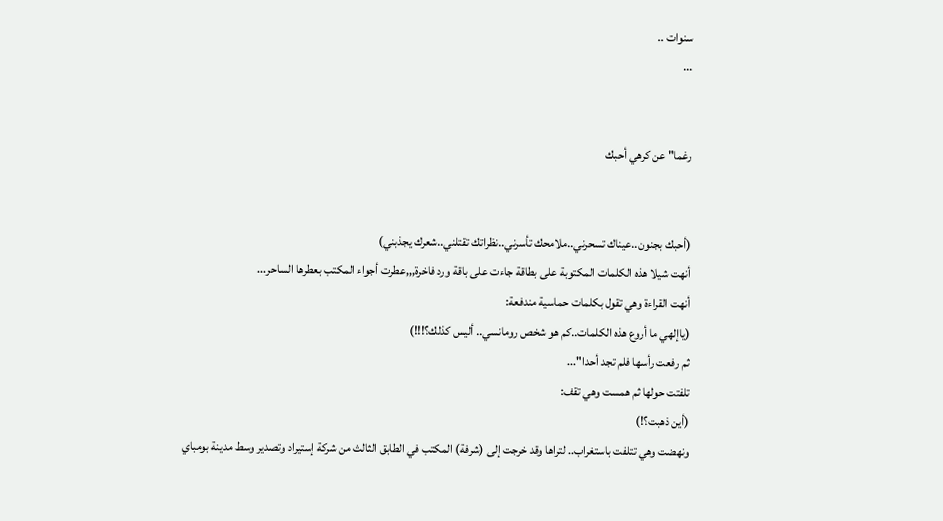سنوات ..
...


رغما" عن كرهي أحبك


(أحبك بجنون..عيناك تسحرني..ملامحك تأسرني..نظراتك تقتلني..شعرك يجذبني)
أنهت شيلا هذه الكلمات المكتوبة على بطاقة جاءت على باقة ورد فاخرة,,,عطرت أجواء المكتب بعطرها الساحر...
أنهت القراءة وهي تقول بكلمات حماسية مندفعة:
(ياإلهي ما أروع هذه الكلمات..كم هو شخص رومانسي.. أليس كذلك؟!!!)
ثم رفعت رأسها فلم تجد أحدا"...
تلفتت حولها ثم همست وهي تقف:
(أين ذهبت؟!)
ونهضت وهي تتلفت باستغراب.. لتراها وقد خرجت إلى (شرفة) المكتب في الطابق الثالث من شركة إستيراد وتصدير وسط مدينة بومباي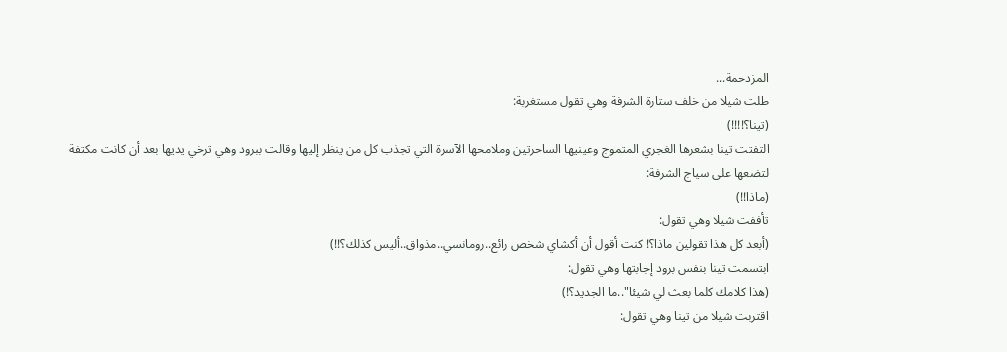المزدحمة...
طلت شيلا من خلف ستارة الشرفة وهي تقول مستغربة:
(تينا؟!!!!)
التفتت تينا بشعرها الغجري المتموج وعينيها الساحرتين وملامحها الآسرة التي تجذب كل من ينظر إليها وقالت ببرود وهي ترخي يديها بعد أن كانت مكتفة لتضعها على سياج الشرفة:
(ماذا!!)
تأففت شيلا وهي تقول:
(أبعد كل هذا تقولين ماذا؟! كنت أقول أن أكشاي شخص رائع..رومانسي..مذواق..أليس كذلك؟!!)
ابتسمت تينا بنفس برود إجابتها وهي تقول:
(هذا كلامك كلما بعث لي شيئا"..ما الجديد؟!)
اقتربت شيلا من تينا وهي تقول: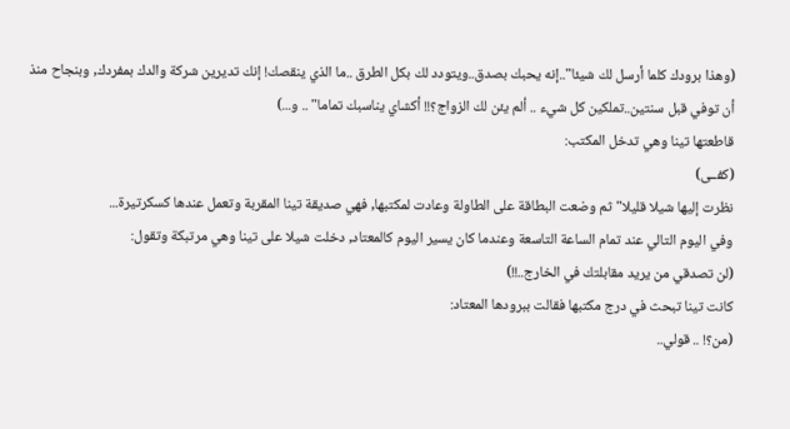(وهذا برودك كلما أرسل لك شيئا"..إنه يحبك بصدق..ويتودد لك بكل الطرق ..ما الذي ينقصك! إنك تديرين شركة والدك بمفردك, وبنجاح منذ أن توفي قبل سنتين..تملكين كل شيء .. ألم يئن لك الزواج؟!! أكشاي يناسبك تماما" .. و...)
قاطعتها تينا وهي تدخل المكتب:
(كفــى)
نظرت إليها شيلا قليلا" ثم وضعت البطاقة على الطاولة وعادت لمكتبها, فهي صديقة تينا المقربة وتعمل عندها كسكرتيرة...
وفي اليوم التالي عند تمام الساعة التاسعة وعندما كان يسير اليوم كالمعتاد, دخلت شيلا على تينا وهي مرتبكة وتقول:
(لن تصدقي من يريد مقابلتك في الخارج..!!)
كانت تينا تبحث في درج مكتبها فقالت ببرودها المعتاد:
(من؟! .. قولي..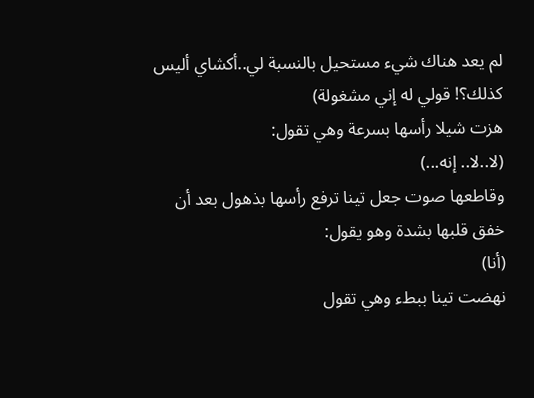لم يعد هناك شيء مستحيل بالنسبة لي..أكشاي أليس كذلك؟! قولي له إني مشغولة)
هزت شيلا رأسها بسرعة وهي تقول:
(لا..لا.. إنه...)
وقاطعها صوت جعل تينا ترفع رأسها بذهول بعد أن خفق قلبها بشدة وهو يقول:
(أنا)
نهضت تينا ببطء وهي تقول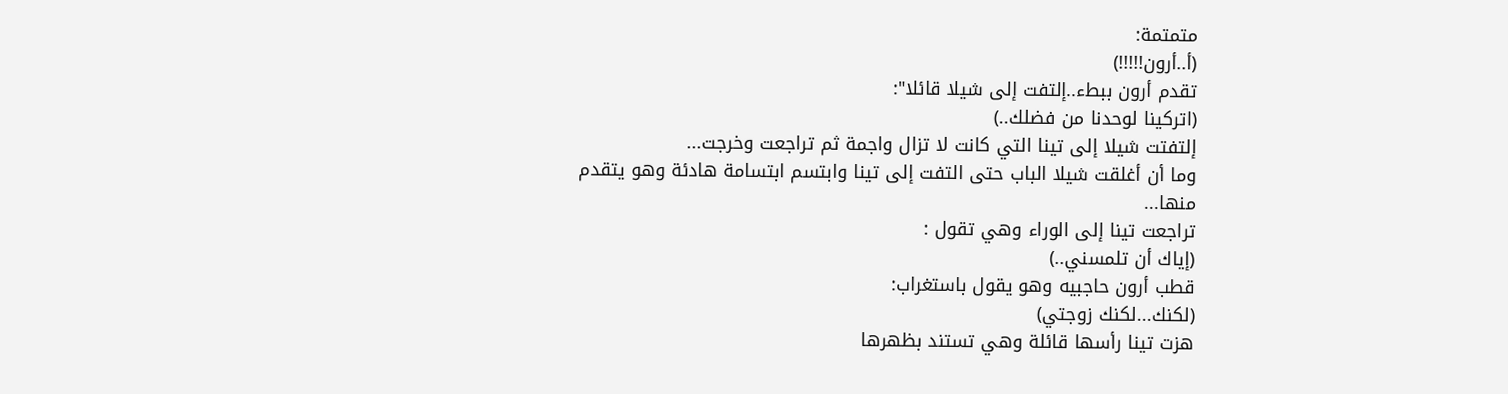متمتمة:
(أ..أرون!!!!!)
تقدم أرون ببطء..إلتفت إلى شيلا قائلا":
(اتركينا لوحدنا من فضلك..)
إلتفتت شيلا إلى تينا التي كانت لا تزال واجمة ثم تراجعت وخرجت...
وما أن أغلقت شيلا الباب حتى التفت إلى تينا وابتسم ابتسامة هادئة وهو يتقدم منها...
تراجعت تينا إلى الوراء وهي تقول :
(إياك أن تلمسني..)
قطب أرون حاجبيه وهو يقول باستغراب:
(لكنك...لكنك زوجتي)
هزت تينا رأسها قائلة وهي تستند بظهرها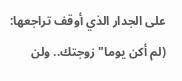على الجدار الذي أوقف تراجعها:
(لم أكن يوما" زوجتك.. ولن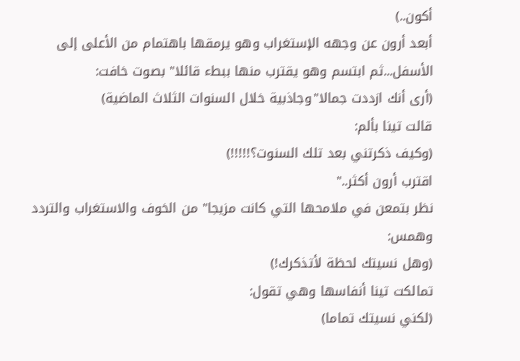أكون..)
أبعد أرون عن وجهه الإستغراب وهو يرمقها باهتمام من الأعلى إلى الأسفل...ثم ابتسم وهو يقترب منها ببطء قائلا" بصوت خافت:
(أرى أنك ازددت جمالا"وجاذبية خلال السنوات الثلاث الماضية)
قالت تينا بألم:
(وكيف ذكرتني بعد تلك السنوت؟!!!!!)
اقترب أرون أكثر.."
نظر بتمعن في ملامحها التي كانت مزيجا" من الخوف والاستغراب والتردد وهمس:
(وهل نسيتك لحظة لأتذكرك!)
تمالكت تينا أنفاسها وهي تقول:
(لكني نسيتك تماما)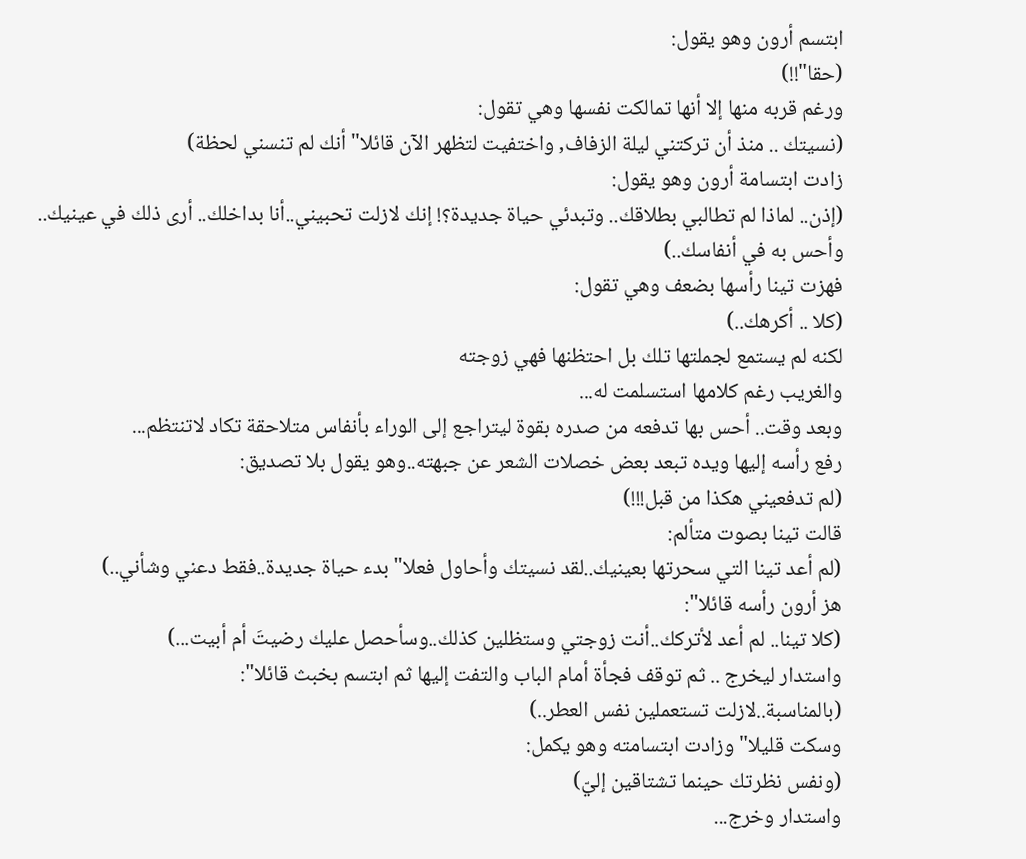ابتسم أرون وهو يقول:
(حقا"!!)
ورغم قربه منها إلا أنها تمالكت نفسها وهي تقول:
(نسيتك .. منذ أن تركتني ليلة الزفاف, واختفيت لتظهر الآن قائلا" أنك لم تنسني لحظة)
زادت ابتسامة أرون وهو يقول:
(إذن.. لماذا لم تطالبي بطلاقك.. وتبدئي حياة جديدة؟! إنك لازلت تحبيني..أنا بداخلك.. أرى ذلك في عينيك.. وأحس به في أنفاسك..)
فهزت تينا رأسها بضعف وهي تقول:
(كلا .. أكرهك..)
لكنه لم يستمع لجملتها تلك بل احتظنها فهي زوجته
والغريب رغم كلامها استسلمت له...
وبعد وقت.. أحس بها تدفعه من صدره بقوة ليتراجع إلى الوراء بأنفاس متلاحقة تكاد لاتنتظم...
رفع رأسه إليها ويده تبعد بعض خصلات الشعر عن جبهته..وهو يقول بلا تصديق:
(لم تدفعيني هكذا من قبل!!!)
قالت تينا بصوت متألم:
(لم أعد تينا التي سحرتها بعينيك..لقد نسيتك وأحاول فعلا" بدء حياة جديدة..فقط دعني وشأني..)
هز أرون رأسه قائلا":
(كلا تينا.. لم أعد لأتركك..أنت زوجتي وستظلين كذلك..وسأحصل عليك رضيتَ أم أبيت...)
واستدار ليخرج .. ثم توقف فجأة أمام الباب والتفت إليها ثم ابتسم بخبث قائلا":
(بالمناسبة..لازلت تستعملين نفس العطر..)
وسكت قليلا" وزادت ابتسامته وهو يكمل:
(ونفس نظرتك حينما تشتاقين إليّ)
واستدار وخرج...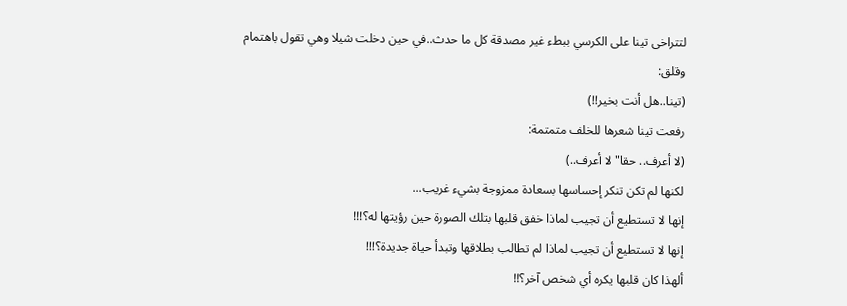لتتراخى تينا على الكرسي ببطء غير مصدقة كل ما حدث..في حين دخلت شيلا وهي تقول باهتمام وقلق:
(تينا..هل أنت بخير!!)
رفعت تينا شعرها للخلف متمتمة:
(لا أعرف.. حقا" لا أعرف..)
لكنها لم تكن تنكر إحساسها بسعادة ممزوجة بشيء غريب...
إنها لا تستطيع أن تجيب لماذا خفق قلبها بتلك الصورة حين رؤيتها له؟!!!
إنها لا تستطيع أن تجيب لماذا لم تطالب بطلاقها وتبدأ حياة جديدة؟!!!
ألهذا كان قلبها يكره أي شخص آخر؟!!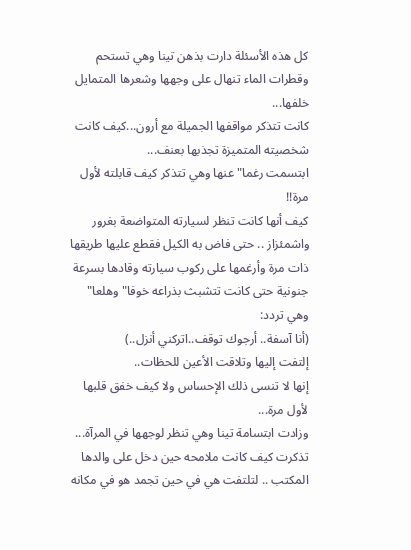كل هذه الأسئلة دارت بذهن تينا وهي تستحم وقطرات الماء تنهال على وجهها وشعرها المتمايل خلفها...
كانت تتذكر مواقفها الجميلة مع أرون...كيف كانت شخصيته المتميزة تجذبها بعنف...
ابتسمت رغما" عنها وهي تتذكر كيف قابلته لأول مرة!!
كيف أنها كانت تنظر لسيارته المتواضعة بغرور واشمئزاز .. حتى فاض به الكيل فقطع عليها طريقها ذات مرة وأرغمها على ركوب سيارته وقادها بسرعة جنونية حتى كانت تتشبث بذراعه خوفا" وهلعا" وهي تردد:
(أنا آسفة.. أرجوك توقف..اتركني أنزل..)
إلتفت إليها وتلاقت الأعين للحظات..
إنها لا تنسى ذلك الإحساس ولا كيف خفق قلبها لأول مرة...
وزادت ابتسامة تينا وهي تنظر لوجهها في المرآة...
تذكرت كيف كانت ملامحه حين دخل على والدها المكتب .. لتلتفت هي في حين تجمد هو في مكانه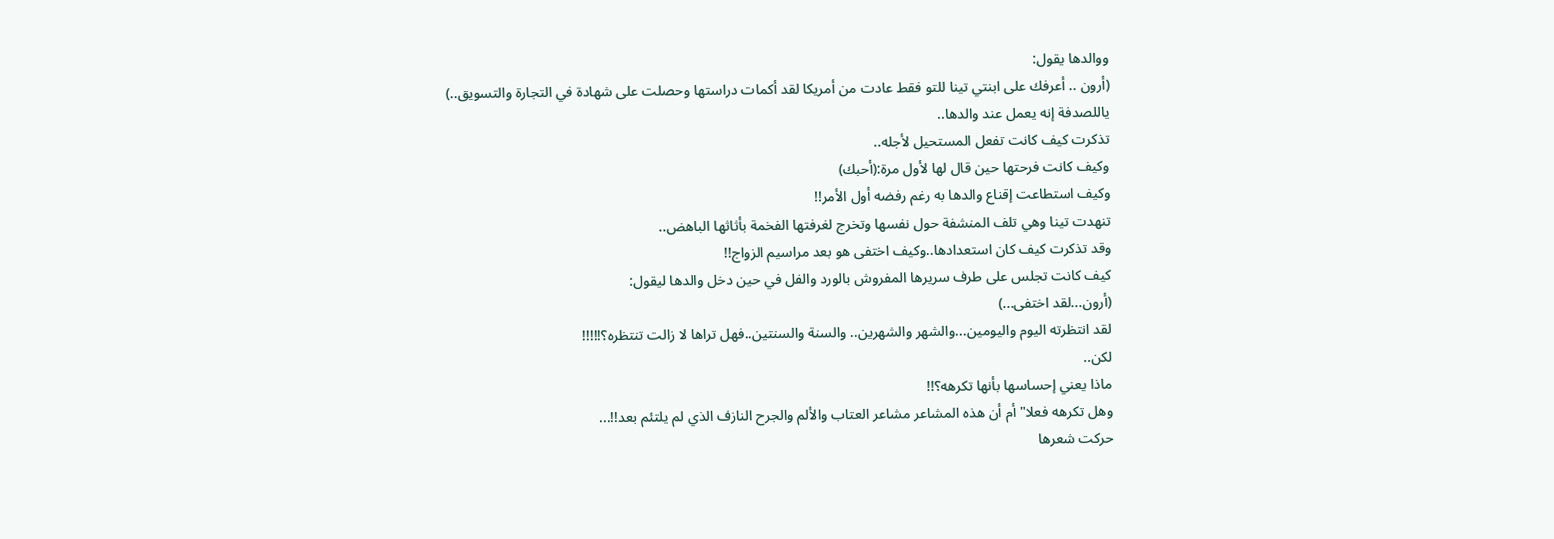ووالدها يقول:
(أرون .. أعرفك على ابنتي تينا للتو فقط عادت من أمريكا لقد أكمات دراستها وحصلت على شهادة في التجارة والتسويق..)
ياللصدفة إنه يعمل عند والدها..
تذكرت كيف كانت تفعل المستحيل لأجله..
وكيف كانت فرحتها حين قال لها لأول مرة:(أحبك)
وكيف استطاعت إقناع والدها به رغم رفضه أول الأمر!!
تنهدت تينا وهي تلف المنشفة حول نفسها وتخرج لغرفتها الفخمة بأثاثها الباهض..
وقد تذكرت كيف كان استعدادها..وكيف اختفى هو بعد مراسيم الزواج!!
كيف كانت تجلس على طرف سريرها المفروش بالورد والفل في حين دخل والدها ليقول:
(أرون...لقد اختفى...)
لقد انتظرته اليوم واليومين...والشهر والشهرين.. والسنة والسنتين..فهل تراها لا زالت تنتظره؟!!!!!
لكن..
ماذا يعني إحساسها بأنها تكرهه؟!!
وهل تكرهه فعلا" أم أن هذه المشاعر مشاعر العتاب والألم والجرح النازف الذي لم يلتئم بعد!!...
حركت شعرها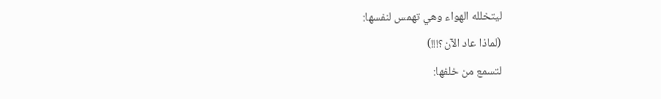ليتخلله الهواء وهي تهمس لنفسها:
(لماذا عاد الآن؟!!!)
لتسمع من خلفها: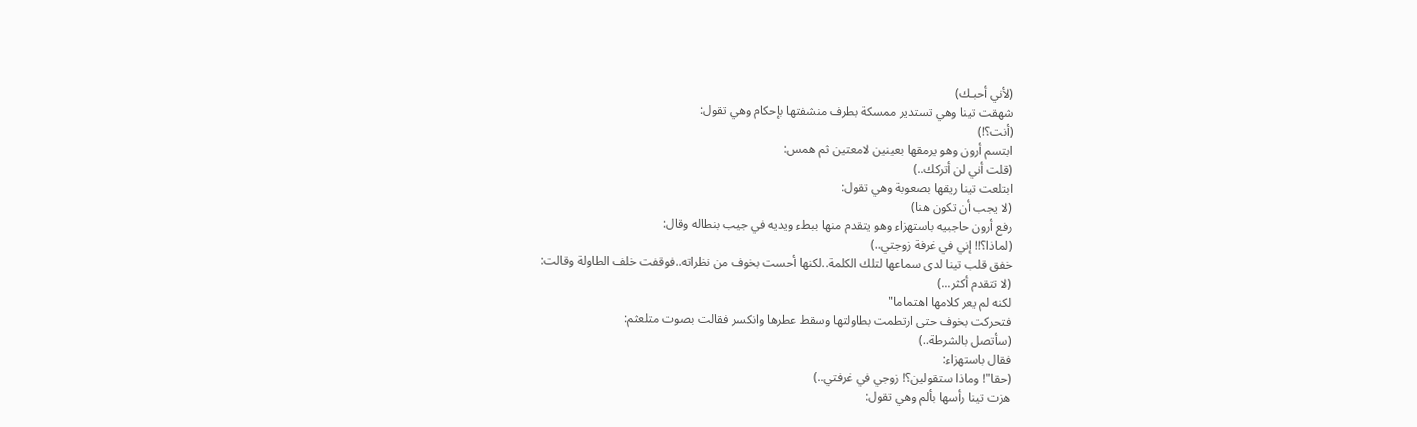(لأني أحبـك)
شهقت تينا وهي تستدير ممسكة بطرف منشفتها بإحكام وهي تقول:
(أنت؟!)
ابتسم أرون وهو يرمقها بعينين لامعتين ثم همس:
(قلت أني لن أتركك..)
ابتلعت تينا ريقها بصعوبة وهي تقول:
(لا يجب أن تكون هنا)
رفع أرون حاجبيه باستهزاء وهو يتقدم منها ببطء ويديه في جيب بنطاله وقال:
(لماذا؟!! إني في غرفة زوجتي..)
خفق قلب تينا لدى سماعها لتلك الكلمة..لكنها أحست بخوف من نظراته..فوقفت خلف الطاولة وقالت:
(لا تتقدم أكثر...)
لكنه لم يعر كلامها اهتماما"
فتحركت بخوف حتى ارتطمت بطاولتها وسقط عطرها وانكسر فقالت بصوت متلعثم:
(سأتصل بالشرطة..)
فقال باستهزاء:
(حقا"! وماذا ستقولين؟! زوجي في غرفتي..)
هزت تينا رأسها بألم وهي تقول: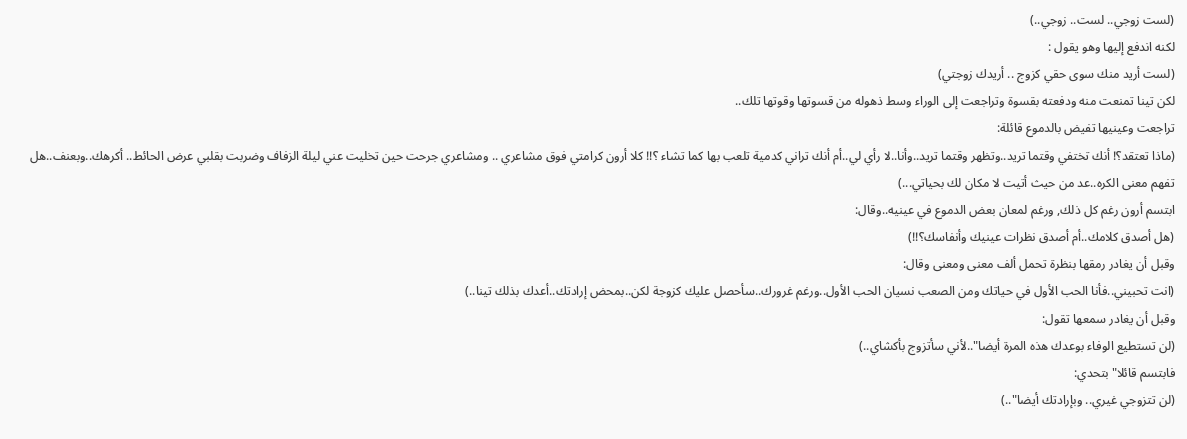(لست زوجي.. لست.. زوجي..)
لكنه اندفع إليها وهو يقول :
(لست أريد منك سوى حقي كزوج .. أريدك زوجتي)
لكن تينا تمنعت منه ودفعته بقسوة وتراجعت إلى الوراء وسط ذهوله من قسوتها وقوتها تلك..
تراجعت وعينيها تفيض بالدموع قائلة:
(ماذا تعتقد؟! أنك تختفي وقتما تريد..وتظهر وقتما تريد..وأنا..لا رأي لي..أم أنك تراني كدمية تلعب بها كما تشاء ؟!! كلا أرون كرامتي فوق مشاعري .. ومشاعري جرحت حين تخليت عني ليلة الزفاف وضربت بقلبي عرض الحائط.. أكرهك..وبعنف..هل تفهم معنى الكره..عد من حيث أتيت لا مكان لك بحياتي...)
ابتسم أرون رغم كل ذلك, ورغم لمعان بعض الدموع في عينيه..وقال:
(هل أصدق كلامك..أم أصدق نظرات عينيك وأنفاسك؟!!)
وقبل أن يغادر رمقها بنظرة تحمل ألف معنى ومعنى وقال:
(انت تحبيني..فأنا الحب الأول في حياتك ومن الصعب نسيان الحب الأول..ورغم غرورك..سأحصل عليك كزوجة لكن..بمحض إرادتك..أعدك بذلك تينا..)
وقبل أن يغادر سمعها تقول:
(لن تستطيع الوفاء بوعدك هذه المرة أيضا"..لأني سأتزوج بأكشاي..)
فابتسم قائلا" بتحدي:
(لن تتزوجي غيري.. وبإرادتك أيضا"..)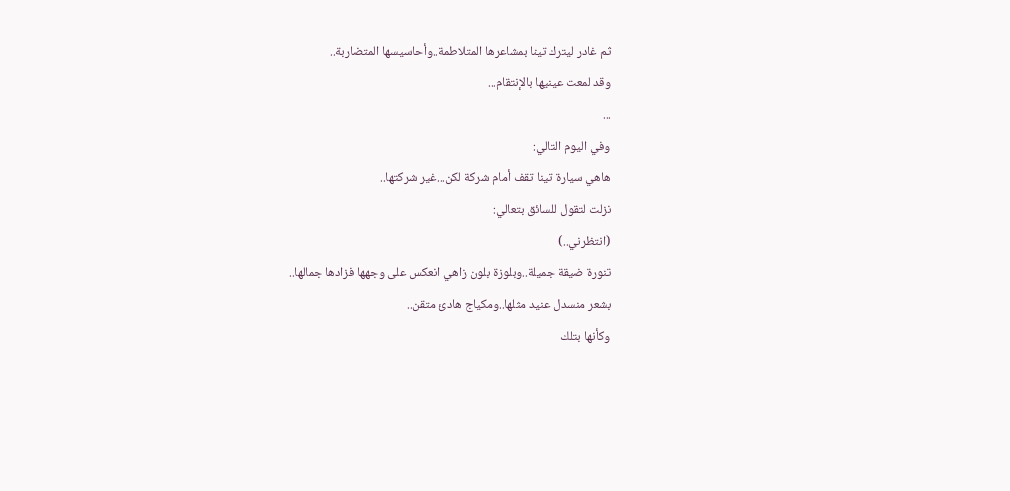ثم غادر ليترك تينا بمشاعرها المتلاطمة..وأحاسيسها المتضاربة..
وقد لمعت عينيها بالإنتقام...
...
وفي اليوم التالي:
هاهي سيارة تينا تقف أمام شركة لكن...غير شركتها..
نزلت لتقول للسائق بتعالي:
(انتظرني..)
تنورة ضيقة جميلة..وبلوزة بلون زاهي انعكس على وجهها فزادها جمالها..
بشعر منسدل عنيد مثلها..ومكياج هادئ متقن..
وكأنها بتلك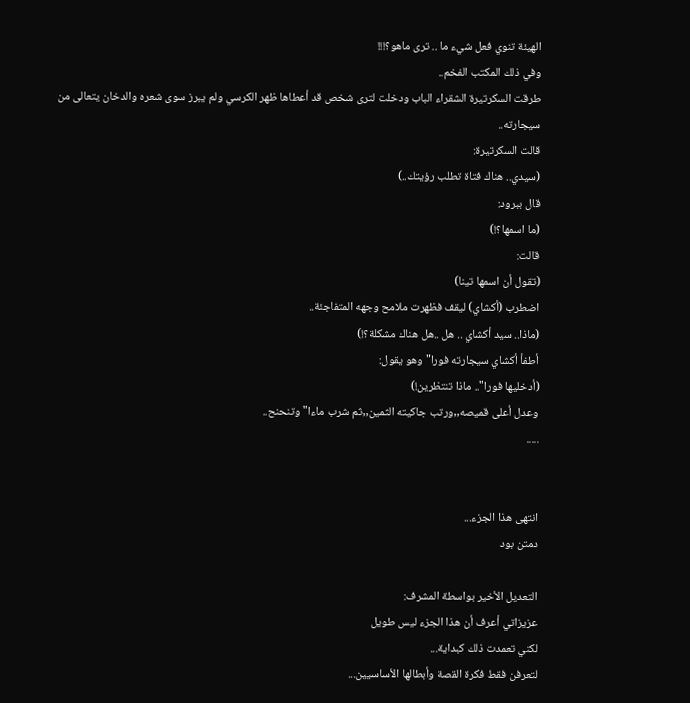الهيئة تنوي فعل شيء ما .. ترى ماهو؟!!!
وفي ذلك المكتب الفخم..
طرقت السكرتيرة الشقراء الباب ودخلت لترى شخص قد أعطاها ظهر الكرسي ولم يبرز سوى شعره والدخان يتعالى من سيجارته..
قالت السكرتيرة:
(سيدي.. هناك فتاة تطلب رؤيتك..)
قال ببرود:
(ما اسمها؟!)
قالت:
(تقول أن اسمها تينا)
اضطرب (أكشاي) ليقف فظهرت ملامح وجهه المتفاجئة..
(ماذا.. سيد أكشاي .. هل ..هل هناك مشكلة؟!)
أطفأ أكشاي سيجارته فورا" وهو يقول:
(أدخليها فورا".. ماذا تنتظرين!)
وعدل أعلى قميصه,,ورتب جاكيته الثمين,,ثم شرب ماءا" وتنحنح..
.....


انتهى هذا الجزء...
دمتن بود

التعديل الأخير بواسطة المشرف:
عزيزاتي أعرف أن هذا الجزء ليس طويل
لكني تعمدت ذلك كبداية...
لتعرفن فقط فكرة القصة وأبطالها الأساسيين...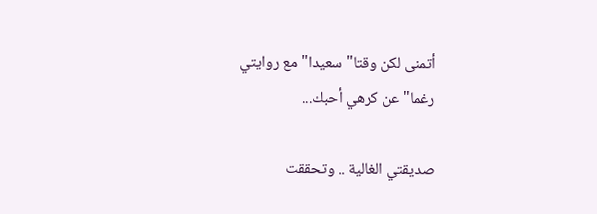أتمنى لكن وقتا" سعيدا" مع روايتي
رغما" عن كرهي أحبك...

صديقتي الغالية .. وتحققت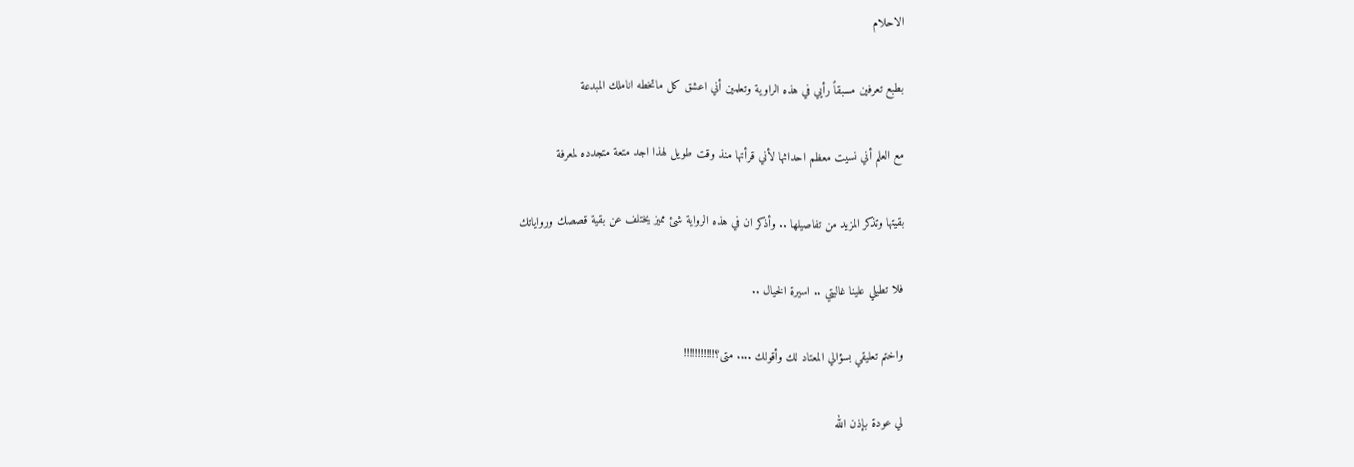الاحلام

بطبع تعرفين مسبقاً رأيي في هذه الراوية وتعلمين أني اعشق كل ماتخطه اناملك المبدعة

مع العلم أني نسيت معظم احداثها لأني قرأتها منذ وقت طويل لهذا اجد متعة متجدده لمعرفة

بقيتها وتذكر المزيد من تفاصيلها .. وأذكر ان في هذه الرواية شئ مميز يختلف عن بقية قصصك ورواياتك

فلا تطيلي علينا غاليتي .. اسيرة الخيال ..

واختم تعليقي بسؤالي المعتاد لك وأقولك .... متى؟!!!!!!!!!!!

لي عودة بإذن الله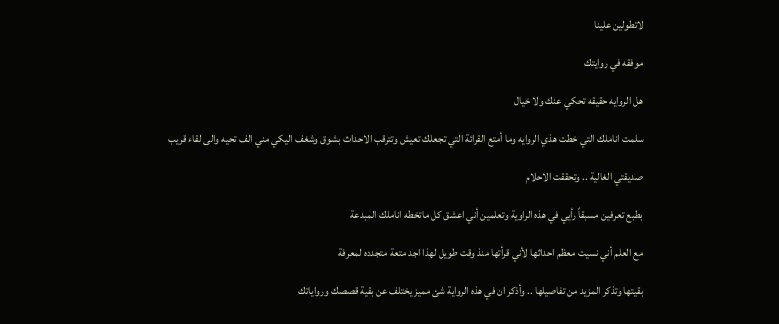لاتطولين علينا

موفقه في روايتك

هل الروايه حقيقه تحكي عنك ولا خيال

سلمت اناملك التي خطت هذي الروايه وما أمتع القرائة التي تجعلك تعيش وتترقب الاحداث بشوق وشغف اليكي مني الف تحيه والى لقاء قريب

صديقتي الغالية .. وتحققت الاحلام

بطبع تعرفين مسبقاً رأيي في هذه الراوية وتعلمين أني اعشق كل ماتخطه اناملك المبدعة

مع العلم أني نسيت معظم احداثها لأني قرأتها منذ وقت طويل لهذا اجد متعة متجدده لمعرفة

بقيتها وتذكر المزيد من تفاصيلها .. وأذكر ان في هذه الرواية شئ مميز يختلف عن بقية قصصك ورواياتك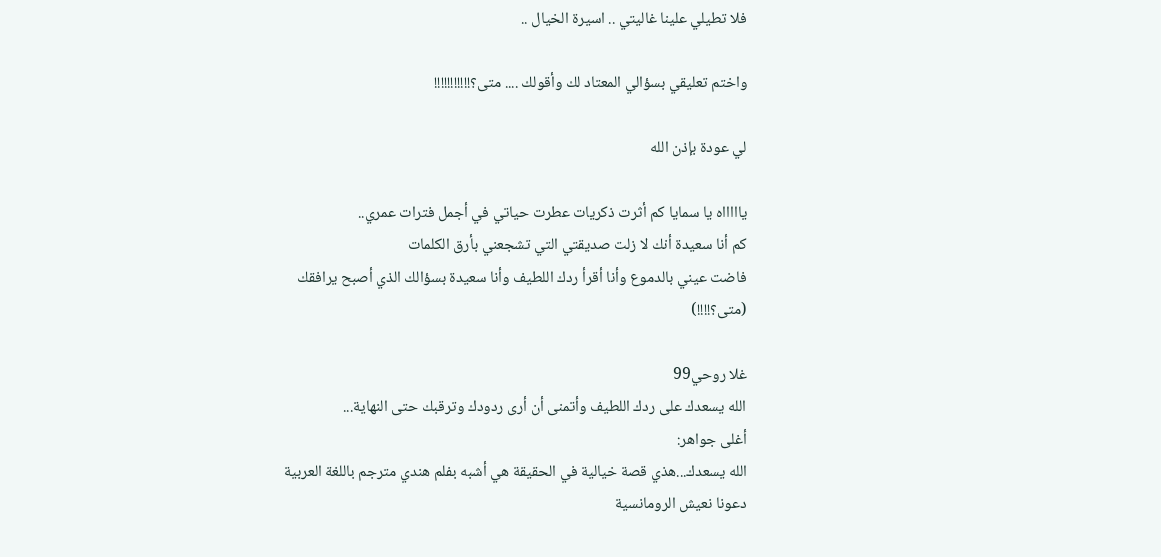فلا تطيلي علينا غاليتي .. اسيرة الخيال ..

واختم تعليقي بسؤالي المعتاد لك وأقولك .... متى؟!!!!!!!!!!!

لي عودة بإذن الله

ياااااه يا سمايا كم أثرت ذكريات عطرت حياتي في أجمل فترات عمري..
كم أنا سعيدة أنك لا زلت صديقتي التي تشجعني بأرق الكلمات
فاضت عيني بالدموع وأنا أقرأ ردك اللطيف وأنا سعيدة بسؤالك الذي أصبح يرافقك
(متى؟!!!!)

غلا روحي99
الله يسعدك على ردك اللطيف وأتمنى أن أرى ردودك وترقبك حتى النهاية...
أغلى جواهر:
الله يسعدك...هذي قصة خيالية في الحقيقة هي أشبه بفلم هندي مترجم باللغة العربية
دعونا نعيش الرومانسية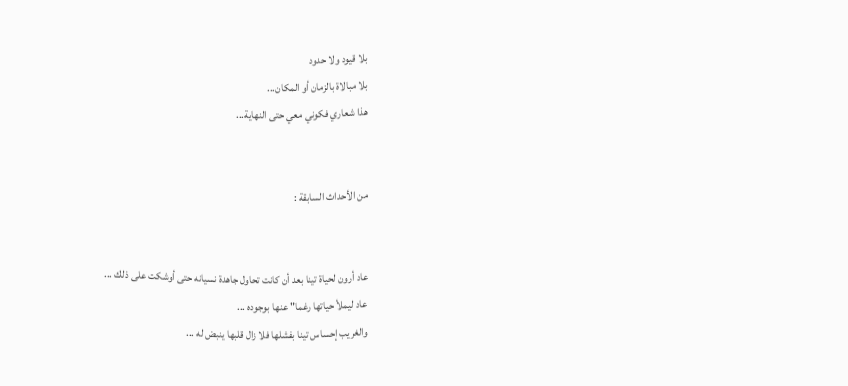بلا قيود ولا حدود
بلا مبالاة بالزمان أو المكان...
هذا شعاري فكوني معي حتى النهاية...


من الأحداث السابقة :


عاد أرون لحياة تينا بعد أن كانت تحاول جاهدة نسيانه حتى أوشكت على ذلك ...
عاد ليملأ حياتها رغما" عنها بوجوده ...
والغريب إحساس تينا بفشلها فلا زال قلبها ينبض له ...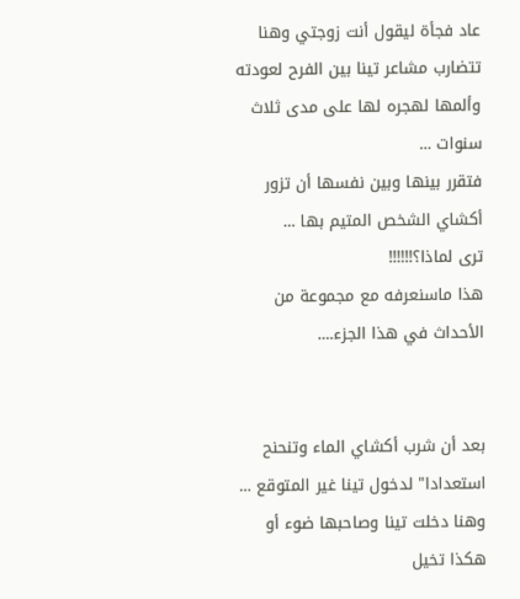عاد فجأة ليقول أنت زوجتي وهنا تتضارب مشاعر تينا بين الفرح لعودته وألمها لهجره لها على مدى ثلاث سنوات ...
فتقرر بينها وبين نفسها أن تزور أكشاي الشخص المتيم بها ...
ترى لماذا؟!!!!!!
هذا ماسنعرفه مع مجموعة من الأحداث في هذا الجزء....


بعد أن شرب أكشاي الماء وتنحنح استعدادا" لدخول تينا غير المتوقع ...
وهنا دخلت تينا وصاحبها ضوء أو هكذا تخيل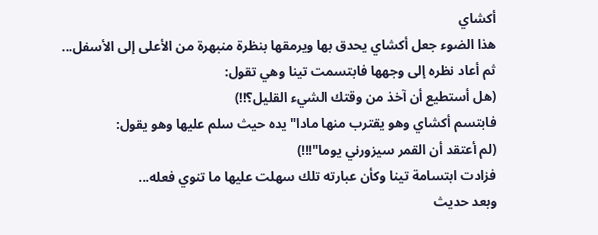أكشاي
هذا الضوء جعل أكشاي يحدق بها ويرمقها بنظرة منبهرة من الأعلى إلى الأسفل...
ثم أعاد نظره إلى وجهها فابتسمت تينا وهي تقول:
(هل أستطيع أن آخذ من وقتك الشيء القليل؟!!)
فابتسم أكشاي وهو يقترب منها مادا" يده حيث سلم عليها وهو يقول:
(لم أعتقد أن القمر سيزورني يوما"!!!)
فزادت ابتسامة تينا وكأن عبارته تلك سهلت عليها ما تنوي فعله...
وبعد حديث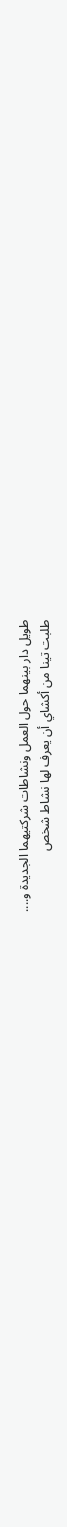طويل دار بينهما حول العمل ونشاطات شركتيهما الجديدة و....
طلبت تينا من أكشاي أن يعرف لها نشاط شخص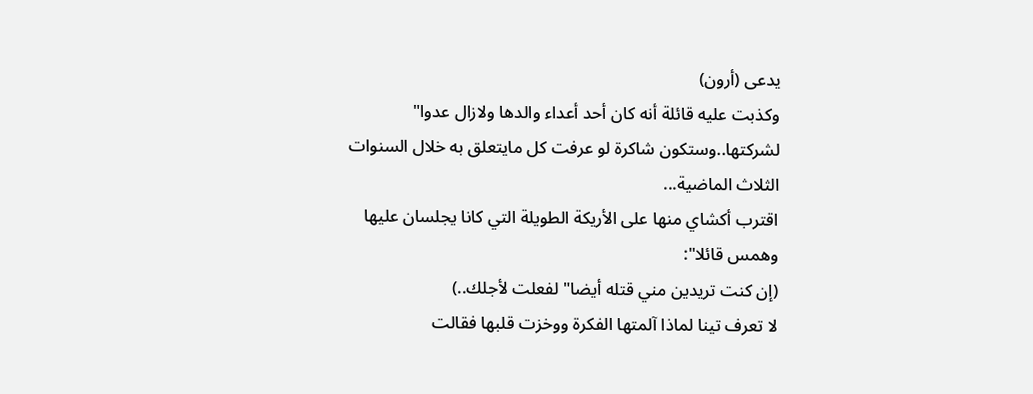يدعى (أرون)
وكذبت عليه قائلة أنه كان أحد أعداء والدها ولازال عدوا" لشركتها..وستكون شاكرة لو عرفت كل مايتعلق به خلال السنوات الثلاث الماضية...
اقترب أكشاي منها على الأريكة الطويلة التي كانا يجلسان عليها وهمس قائلا":
(إن كنت تريدين مني قتله أيضا" لفعلت لأجلك..)
لا تعرف تينا لماذا آلمتها الفكرة ووخزت قلبها فقالت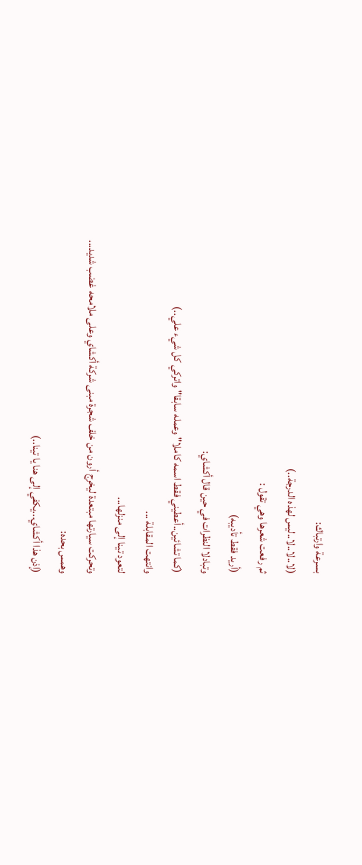بسرعة وارتباك:
(لا..لا..لا..ليس لهذه الدرجة..)
ثم رفعت شعرها وهي تقول :
(أريد فقط تأديبه)
وتبادلا النظرات في حين قال أكشاي:
(كما تشائين..أعطيني فقط اسمه كاملا" وعمله سابقا" واتركي كل شيء علي..)
وانتهت المقابلة ...
لتعود تينا إلى منزلها...
وتحركت سيارتها مبتعدة ليخرج أرون من خلف شجرة مبنى شركة أكشاي وعلى ملامحه غضب شديد...
وهمس بحده:
(إذن هذا أكشاي...يكفي إلى هنا يا تينا..)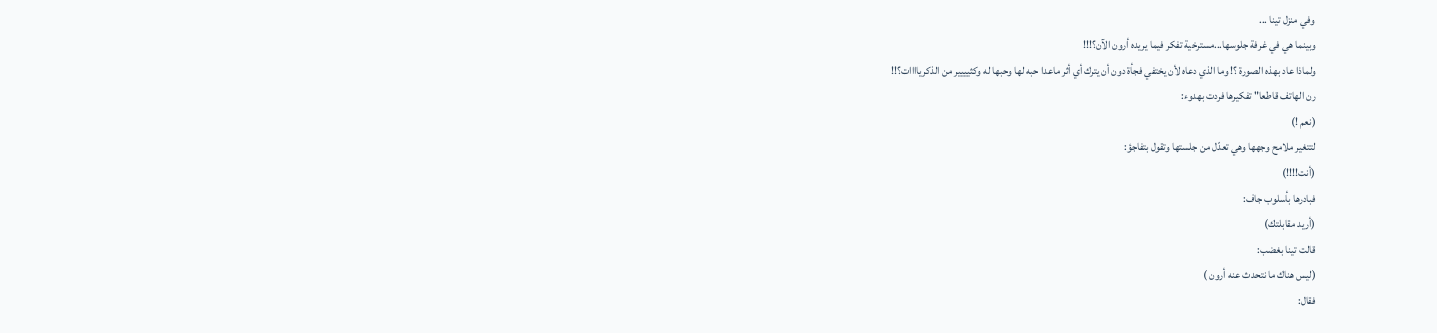وفي منزل تينا ...
وبينما هي في غرفة جلوسها...مسترخية تفكر فيما يريده أرون الآن؟!!!
ولماذا عاد بهذه الصورة ؟! وما الذي دعاه لأن يختفي فجأة دون أن يترك أي أثر ماعدا حبه لها وحبها له وكثيييير من الذكرياااات؟!!
رن الهاتف قاطعا" تفكيرها فردت بهدوء:
(نعم !)
لتتغير ملامح وجهها وهي تعدّل من جلستها وتقول بتفاجؤ:
(أنت!!!!)
فبادرها بأسلوب جاف:
(أريد مقابلتك)
قالت تينا بغضب:
(ليس هناك ما نتحدث عنه أرون )
فقال: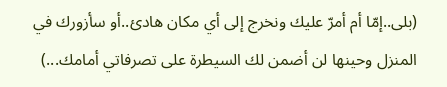(بلى..إمّا أم أمرّ عليك ونخرج إلى أي مكان هادئ..أو سأزورك في المنزل وحينها لن أضمن لك السيطرة على تصرفاتي أمامك...)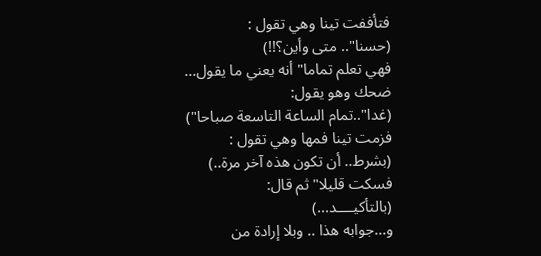فتأففت تينا وهي تقول :
(حسنا".. متى وأين؟!!)
فهي تعلم تماما" أنه يعني ما يقول...
ضحك وهو يقول:
(غدا"..تمام الساعة التاسعة صباحا")
فزمت تينا فمها وهي تقول :
(بشرط.. أن تكون هذه آخر مرة..)
فسكت قليلا" ثم قال:
(بالتأكيــــد...)
و...جوابه هذا .. وبلا إرادة من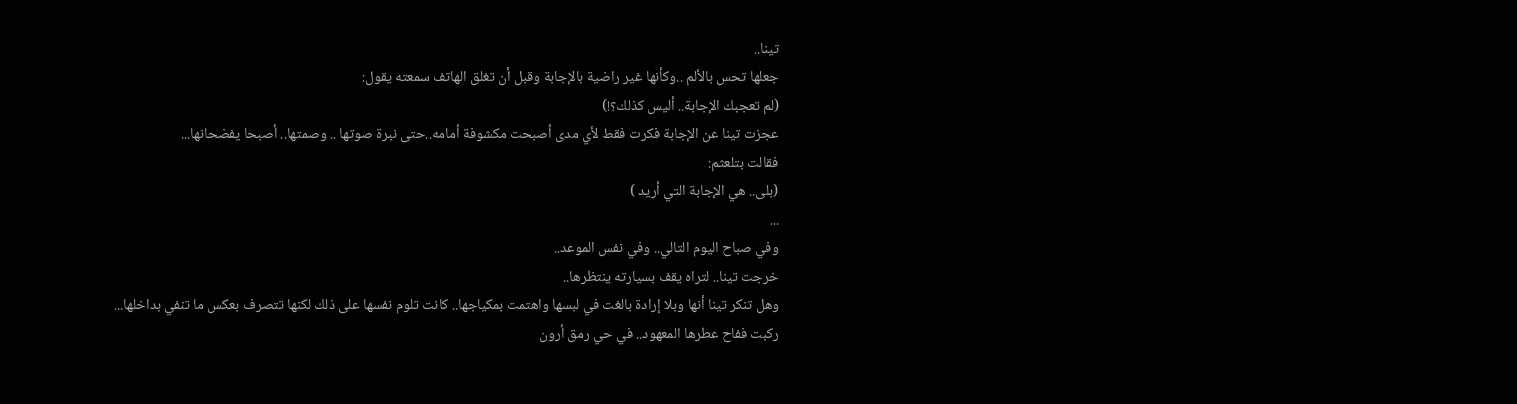تينا..
جعلها تحس بالألم ..وكأنها غير راضية بالإجابة وقبل أن تغلق الهاتف سمعته يقول:
(لم تعجبك الإجابة.. أليس كذلك؟!)
عجزت تينا عن الإجابة فكرت فقط لأي مدى أصبحت مكشوفة أمامه..حتى نبرة صوتها .. وصمتها.. أصبحا يفضحانها...
فقالت بتلعثم:
(بلى.. هي الإجابة التي أريد )
...
وفي صباح اليوم التالي.. وفي نفس الموعد..
خرجت تينا.. لتراه يقف بسيارته ينتظرها..
وهل تنكر تينا أنها وبلا إرادة بالغت في لبسها واهتمت بمكياجها.. كانت تلوم نفسها على ذلك لكنها تتصرف بعكس ما تنفي بداخلها...
ركبت ففاح عطرها المعهود.. في حي رمق أرون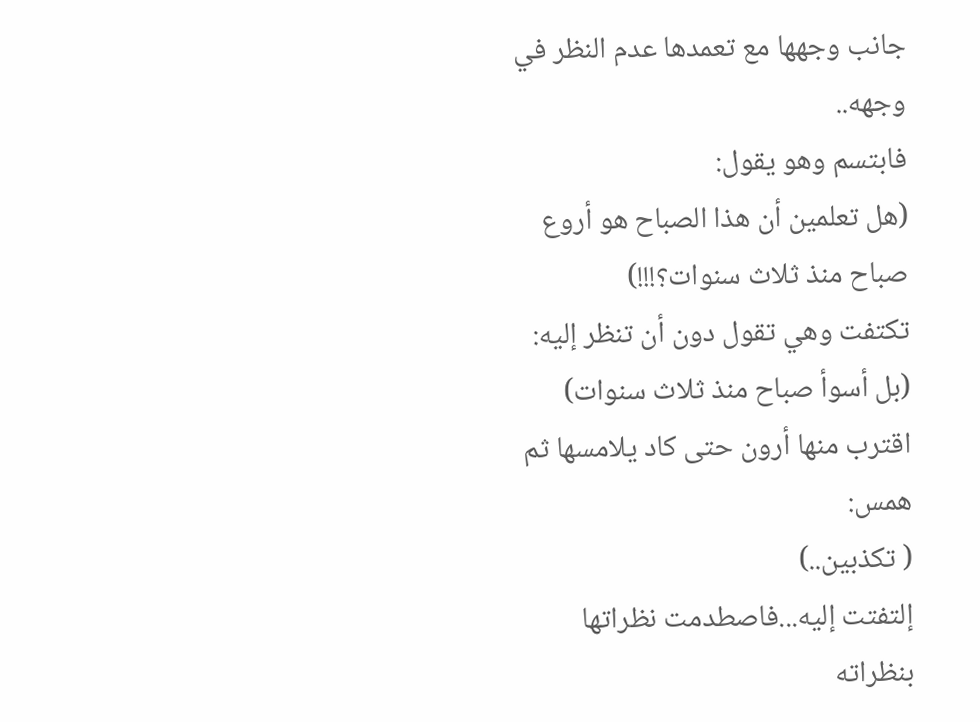جانب وجهها مع تعمدها عدم النظر في وجهه..
فابتسم وهو يقول:
(هل تعلمين أن هذا الصباح هو أروع صباح منذ ثلاث سنوات؟!!!)
تكتفت وهي تقول دون أن تنظر إليه:
(بل أسوأ صباح منذ ثلاث سنوات)
اقترب منها أرون حتى كاد يلامسها ثم همس:
( تكذبين..)
إلتفتت إليه...فاصطدمت نظراتها بنظراته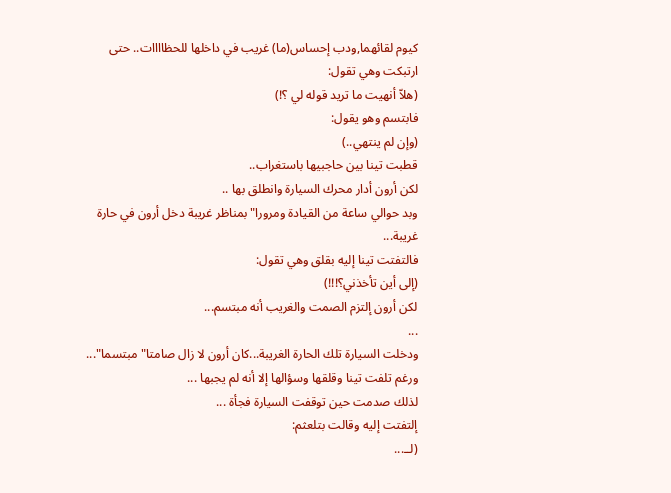كيوم لقائهما,ودب إحساس(ما) غريب في داخلها للحظاااات.. حتى ارتبكت وهي تقول:
(هلاّ أنهيت ما تريد قوله لي ؟!)
فابتسم وهو يقول:
(وإن لم ينتهي..)
قطبت تينا بين حاجبيها باستغراب..
لكن أرون أدار محرك السيارة وانطلق بها ..
وبد حوالي ساعة من القيادة ومرورا" بمناظر غريبة دخل أرون في حارة غريبة...
فالتفتت تينا إليه بقلق وهي تقول:
(إلى أين تأخذني؟!!!)
لكن أرون إلتزم الصمت والغريب أنه مبتسم...
...
ودخلت السيارة تلك الحارة الغريبة...كان أرون لا زال صامتا" مبتسما"...
ورغم تلفت تينا وقلقها وسؤالها إلا أنه لم يجبها ...
لذلك صدمت حين توقفت السيارة فجأة ...
إلتفتت إليه وقالت بتلعثم:
(لــ...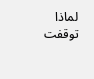لماذا توقفت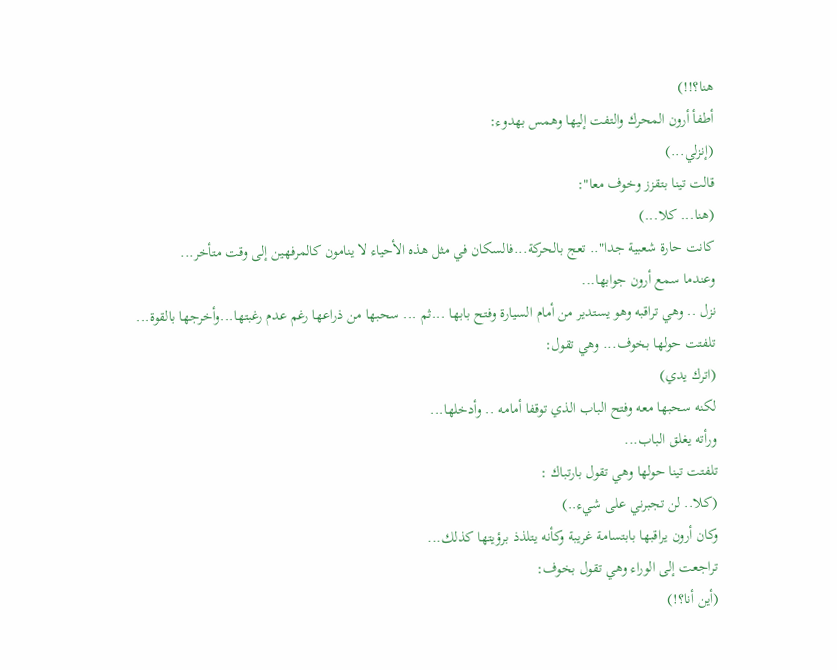هنا؟!!)
أطفأ أرون المحرك والتفت إليها وهمس بهدوء:
(إنزلي...)
قالت تينا بتقزز وخوف معا":
(هنا... كلا...)
كانت حارة شعبية جدا".. تعج بالحركة...فالسكان في مثل هذه الأحياء لا ينامون كالمرفهين إلى وقت متأخر...
وعندما سمع أرون جوابها...
نزل .. وهي تراقبه وهو يستدير من أمام السيارة وفتح بابها ...ثم ... سحبها من ذراعها رغم عدم رغبتها...وأخرجها بالقوة...
تلفتت حولها بخوف... وهي تقول:
(اترك يدي)
لكنه سحبها معه وفتح الباب الذي توقفا أمامه .. وأدخلها...
ورأته يغلق الباب...
تلفتت تينا حولها وهي تقول بارتباك :
(كلا.. لن تجبرني على شيء..)
وكان أرون يراقبها بابتسامة غريبة وكأنه يتلذذ برؤيتها كذلك...
تراجعت إلى الوراء وهي تقول بخوف:
(أين أنا؟!)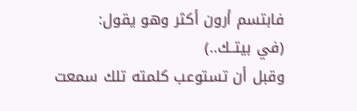فابتسم أرون أكثر وهو يقول:
(في بيتــك..)
وقبل أن تستوعب كلمته تلك سمعت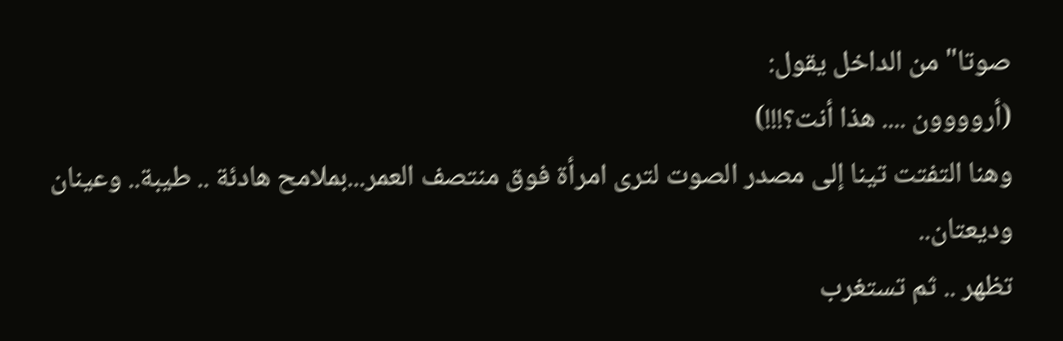صوتا" من الداخل يقول:
(أروووون .... هذا أنت؟!!!)
وهنا التفتت تينا إلى مصدر الصوت لترى امرأة فوق منتصف العمر...بملامح هادئة .. طيبة.. وعينان وديعتان..
تظهر .. ثم تستغرب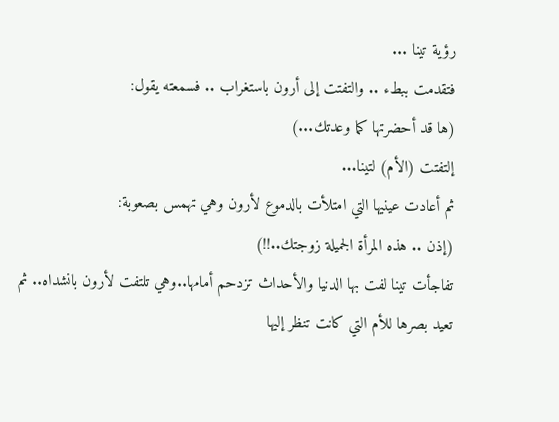رؤية تينا ...
فتقدمت ببطء .. والتفتت إلى أرون باستغراب .. فسمعته يقول:
(ها قد أحضرتها كما وعدتك...)
إلتفتت (الأم) لتينا...
ثم أعادت عينيها التي امتلأت بالدموع لأرون وهي تهمس بصعوبة:
(إذن .. هذه المرأة الجميلة زوجتك..!!)
تفاجأت تينا لفت بها الدنيا والأحداث تزدحم أمامها..وهي تلتفت لأرون بانشداه.. ثم تعيد بصرها للأم التي كانت تنظر إليها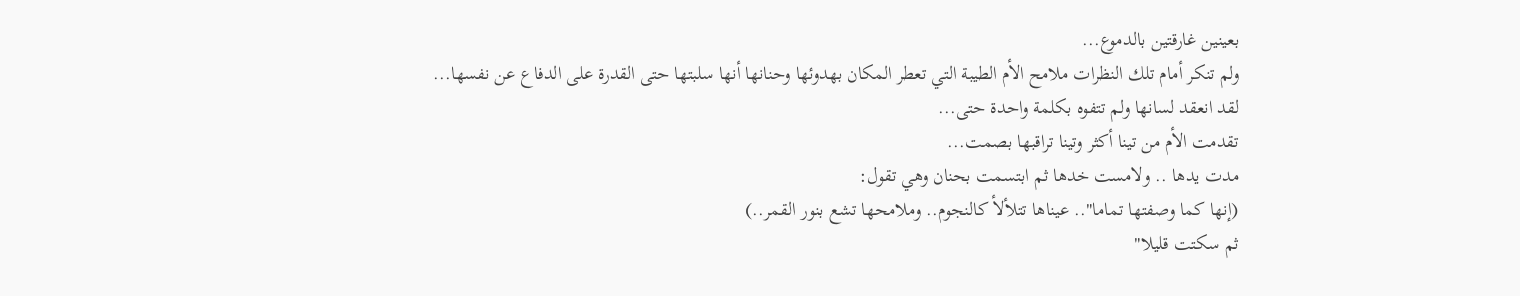بعينين غارقتين بالدموع...
ولم تنكر أمام تلك النظرات ملامح الأم الطيبة التي تعطر المكان بهدوئها وحنانها أنها سلبتها حتى القدرة على الدفاع عن نفسها...
لقد انعقد لسانها ولم تتفوه بكلمة واحدة حتى...
تقدمت الأم من تينا أكثر وتينا تراقبها بصمت...
مدت يدها .. ولامست خدها ثم ابتسمت بحنان وهي تقول:
(إنها كما وصفتها تماما".. عيناها تتلألأ كالنجوم.. وملامحها تشع بنور القمر..)
ثم سكتت قليلا"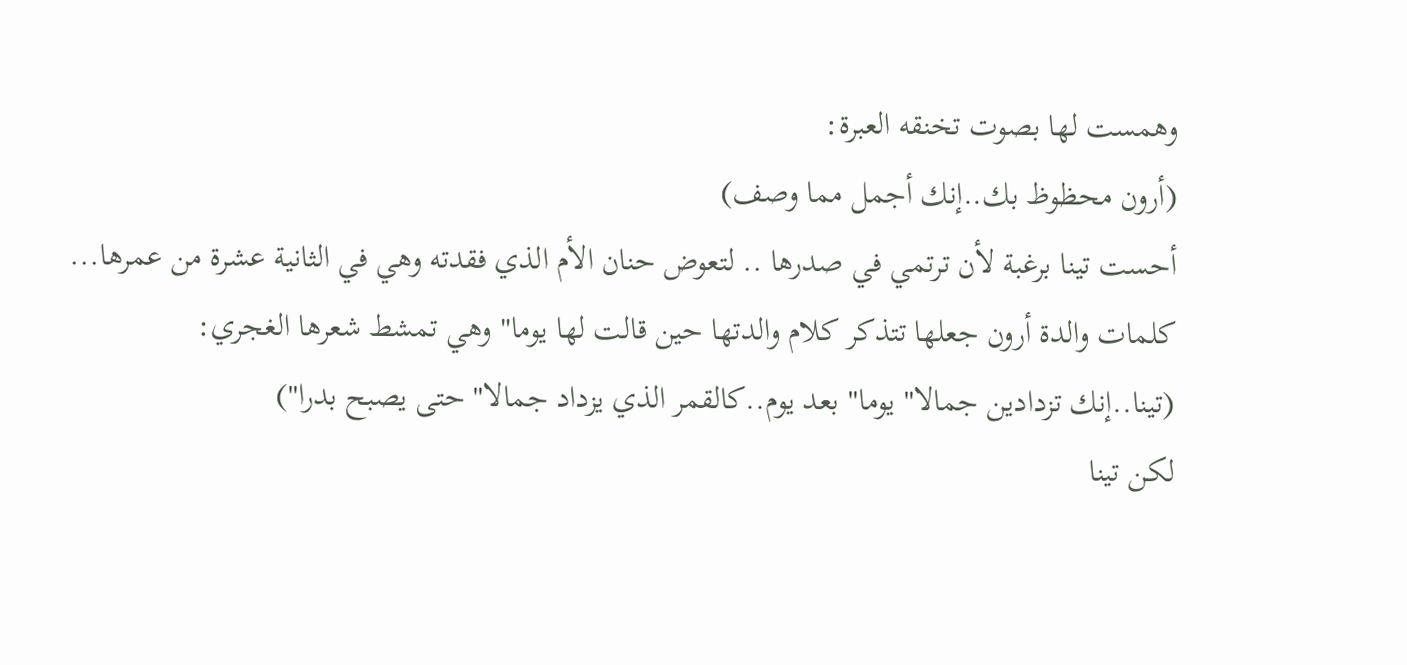وهمست لها بصوت تخنقه العبرة:
(أرون محظوظ بك..إنك أجمل مما وصف)
أحست تينا برغبة لأن ترتمي في صدرها .. لتعوض حنان الأم الذي فقدته وهي في الثانية عشرة من عمرها...
كلمات والدة أرون جعلها تتذكر كلام والدتها حين قالت لها يوما" وهي تمشط شعرها الغجري:
(تينا..إنك تزدادين جمالا" يوما" بعد يوم..كالقمر الذي يزداد جمالا" حتى يصبح بدرا")
لكن تينا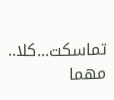تماسكت...كلا.. مهما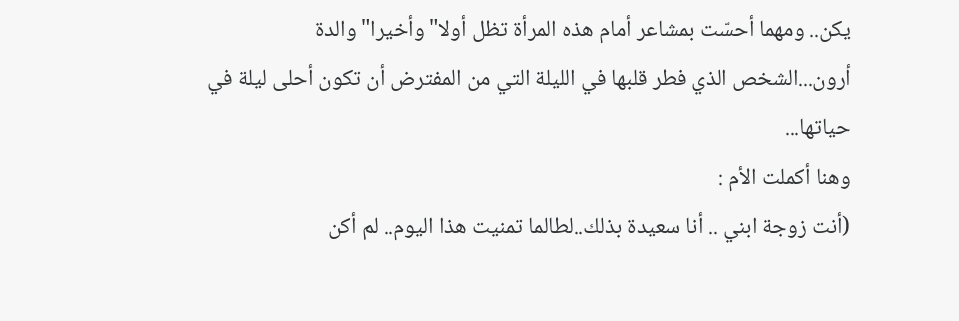يكن.. ومهما أحسّت بمشاعر أمام هذه المرأة تظل أولا" وأخيرا" والدة أرون...الشخص الذي فطر قلبها في الليلة التي من المفترض أن تكون أحلى ليلة في حياتها...
وهنا أكملت الأم :
(أنت زوجة ابني .. أنا سعيدة بذلك..لطالما تمنيت هذا اليوم.. لم أكن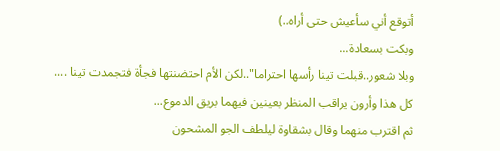أتوقع أني سأعيش حتى أراه..)
وبكت بسعادة...
وبلا شعور..قبلت تينا رأسها احتراما"..لكن الأم احتضنتها فجأة فتجمدت تينا ....
كل هذا وأرون يراقب المنظر بعينين فيهما بريق الدموع...
ثم اقترب منهما وقال بشقاوة ليلطف الجو المشحون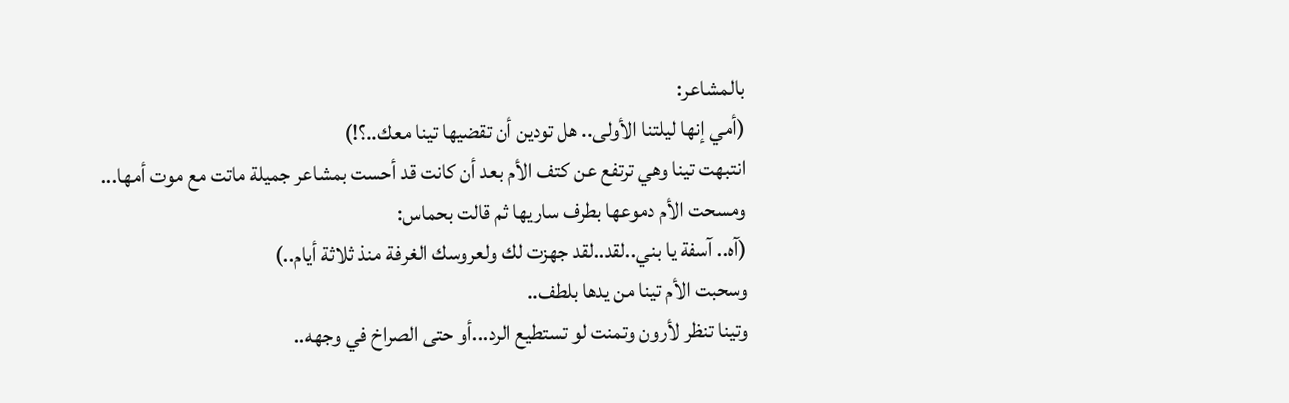بالمشاعر:
(أمي إنها ليلتنا الأولى.. هل تودين أن تقضيها تينا معك..؟!)
انتبهت تينا وهي ترتفع عن كتف الأم بعد أن كانت قد أحست بمشاعر جميلة ماتت مع موت أمها...
ومسحت الأم دموعها بطرف ساريها ثم قالت بحماس:
(آه.. آسفة يا بني..لقد..لقد جهزت لك ولعروسك الغرفة منذ ثلاثة أيام..)
وسحبت الأم تينا من يدها بلطف..
وتينا تنظر لأرون وتمنت لو تستطيع الرد...أو حتى الصراخ في وجهه..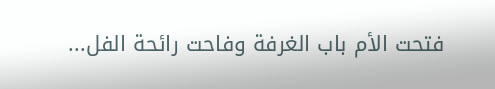فتحت الأم باب الغرفة وفاحت رائحة الفل...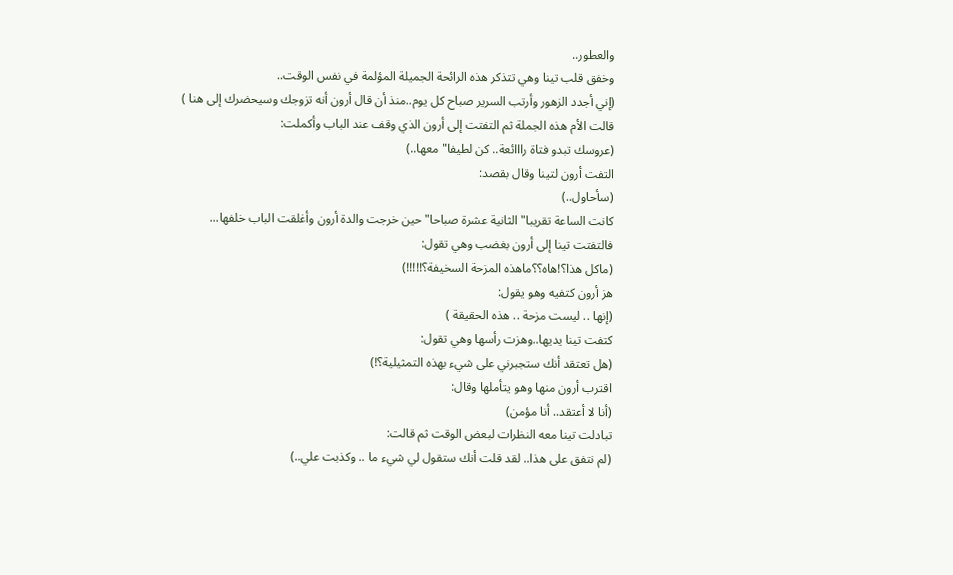والعطور..
وخفق قلب تينا وهي تتذكر هذه الرائحة الجميلة المؤلمة في نفس الوقت..
(إني أجدد الزهور وأرتب السرير صباح كل يوم..منذ أن قال أرون أنه تزوجك وسيحضرك إلى هنا )
قالت الأم هذه الجملة ثم التفتت إلى أرون الذي وقف عند الباب وأكملت:
(عروسك تبدو فتاة رااائعة.. كن لطيفا" معها..)
التفت أرون لتينا وقال بقصد:
(سأحاول..)
كانت الساعة تقريبا" الثانية عشرة صباحا" حين خرجت والدة أرون وأغلقت الباب خلفها...
فالتفتت تينا إلى أرون بغضب وهي تقول:
(ماكل هذا؟!هاه؟؟ماهذه المزحة السخيفة؟!!!!!)
هز أرون كتفيه وهو يقول:
(إنها .. ليست مزحة .. هذه الحقيقة )
كتفت تينا يديها..وهزت رأسها وهي تقول:
(هل تعتقد أنك ستجبرني على شيء بهذه التمثيلية؟!)
اقترب أرون منها وهو يتأملها وقال:
(أنا لا أعتقد.. أنا مؤمن)
تبادلت تينا معه النظرات لبعض الوقت ثم قالت:
(لم نتفق على هذا.. لقد قلت أنك ستقول لي شيء ما .. وكذبت علي..)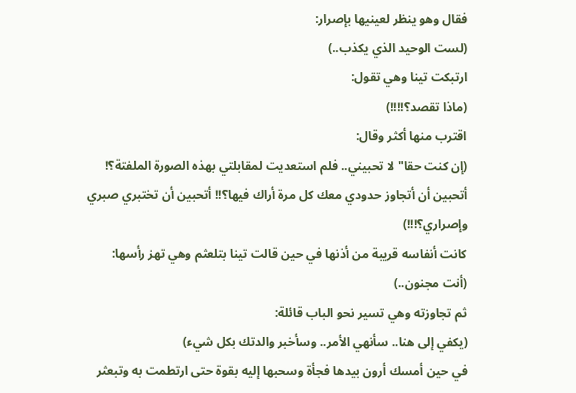فقال وهو ينظر لعينيها بإصرار:
(لست الوحيد الذي يكذب..)
ارتبكت تينا وهي تقول:
(ماذا تقصد؟!!!!)
اقترب منها أكثر وقال:
(إن كنت حقا" لا تحبيني.. فلم استعديت لمقابلتي بهذه الصورة الملفتة؟! أتحبين أن أتجاوز حدودي معك كل مرة أراك فيها؟!! أتحبين أن تختبري صبري وإصراري؟!!!)
كانت أنفاسه قريبة من أذنها في حين قالت تينا بتلعثم وهي تهز رأسها:
(أنت مجنون..)
ثم تجاوزته وهي تسير نحو الباب قائلة:
(يكفي إلى هنا.. سأنهي الأمر.. وسأخبر والدتك بكل شيء)
في حين أمسك أرون بيدها فجأة وسحبها إليه بقوة حتى ارتطمت به وتبعثر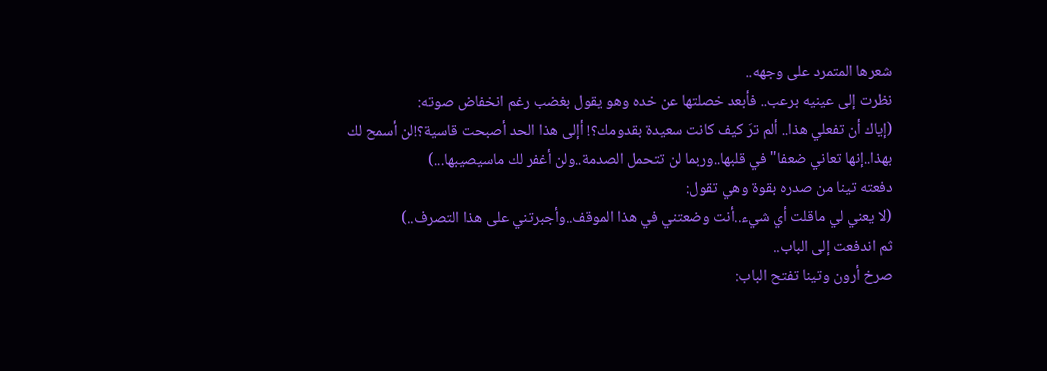شعرها المتمرد على وجهه..
نظرت إلى عينيه برعب.. فأبعد خصلتها عن خده وهو يقول بغضب رغم انخفاض صوته:
(إياك أن تفعلي هذا.. ألم ترَ كيف كانت سعيدة بقدومك؟! أإلى هذا الحد أصبحت قاسية؟!لن أسمح لك بهذا..إنها تعاني ضعفا" في قلبها..وربما لن تتحمل الصدمة..ولن أغفر لك ماسيصيبها...)
دفعته تينا من صدره بقوة وهي تقول:
(لا يعني لي ماقلت أي شيء..أنت وضعتني في هذا الموقف..وأجبرتني على هذا التصرف..)
ثم اندفعت إلى الباب..
صرخ أرون وتينا تفتح الباب: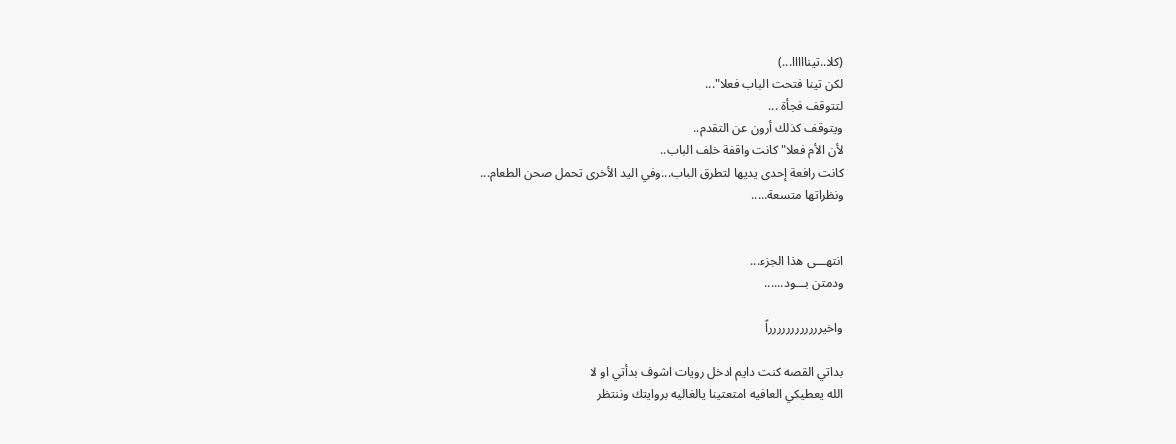(كلا..تينااااا...)
لكن تينا فتحت الباب فعلا"...
لتتوقف فجأة ...
ويتوقف كذلك أرون عن التقدم..
لأن الأم فعلا" كانت واقفة خلف الباب..
كانت رافعة إحدى يديها لتطرق الباب...وفي اليد الأخرى تحمل صحن الطعام...
ونظراتها متسعة.....


انتهـــى هذا الجزء...
ودمتن بـــود......

واخيرررررررررررراً

بداتي القصه كنت دايم ادخل رويات اشوف بدأتي او لا
الله يعطيكي العافيه امتعتينا يالغاليه بروايتك وننتظر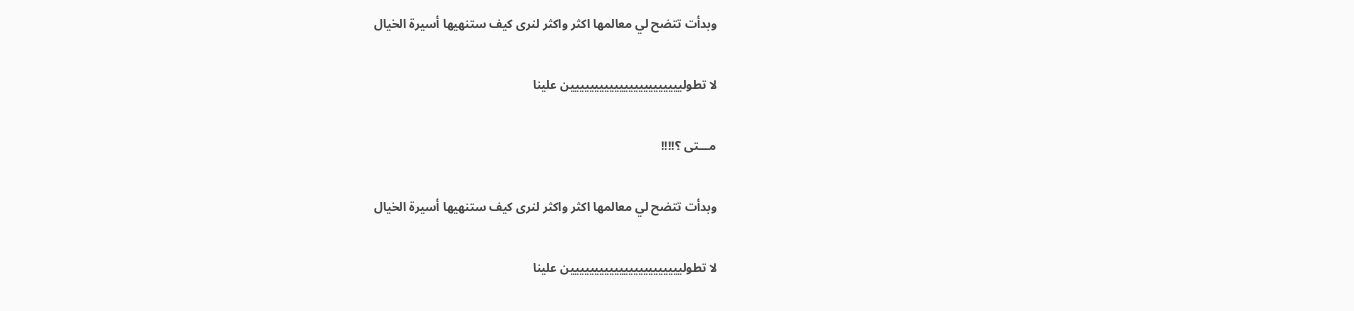وبدأت تتضح لي معالمها اكثر واكثر لنرى كيف ستنهيها أسيرة الخيال

لا تطولييييييييييييييييييييييين علينا

مـــتى ؟!!!!

وبدأت تتضح لي معالمها اكثر واكثر لنرى كيف ستنهيها أسيرة الخيال

لا تطولييييييييييييييييييييييين علينا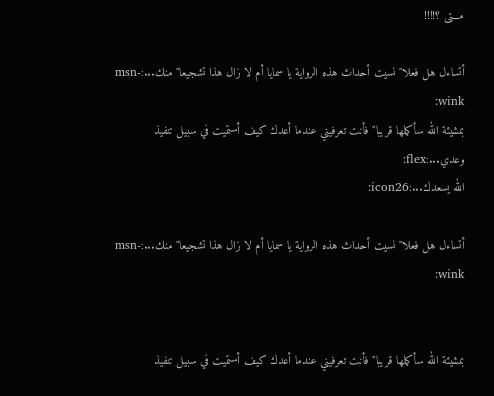مـــتى ؟!!!!

أتساءل هل فعلا" نسيت أحداث هذه الرواية يا سمايا أم لا زال هذا تشجيعا" منك...:msn-wink:
بمشيئة الله سأكملها قريبا" فأنت تعرفيني عندما أعدك كيف أستميت في سبيل تنفيذ وعدي...:flex:
الله يسعدك...:icon26:

أتساءل هل فعلا" نسيت أحداث هذه الرواية يا سمايا أم لا زال هذا تشجيعا" منك...:msn-wink:


بمشيئة الله سأكملها قريبا" فأنت تعرفيني عندما أعدك كيف أستميت في سبيل تنفيذ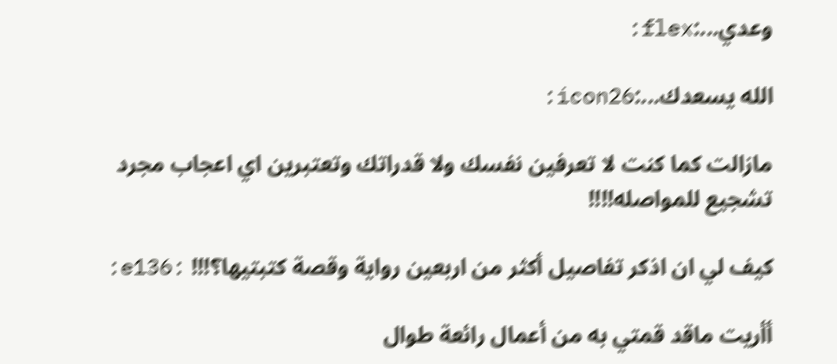وعدي...:flex:

الله يسعدك...:icon26:

مازالت كما كنت لا تعرفين نفسك ولا قدراتك وتعتبرين اي اعجاب مجرد تشجيع للمواصله!!!!

كيف لي ان اذكر تفاصيل أكثر من اربعين رواية وقصة كتبتيها؟!!! :e136:

أأريت ماقد قمتي به من أعمال رائعة طوال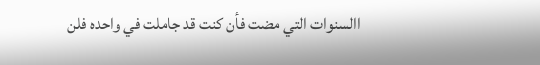االسنوات التي مضت فأن كنت قد جاملت في واحده فلن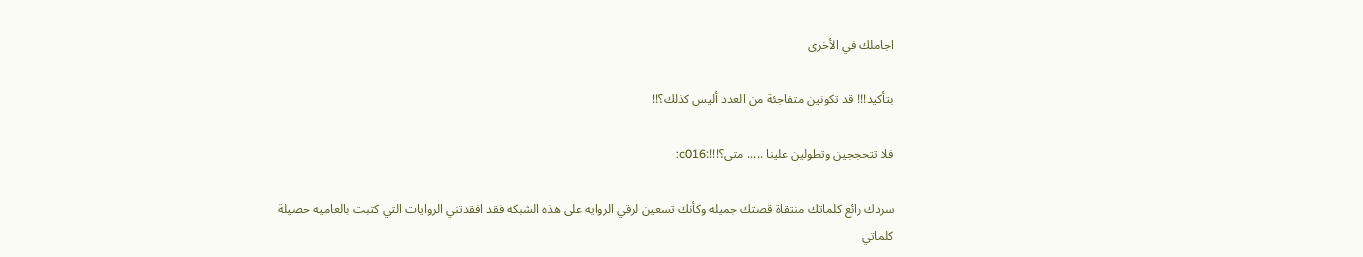اجاملك في الأخرى

بتأكيد!!! قد تكونين متفاجئة من العدد أليس كذلك؟!!

فلا تتحججين وتطولين علينا ..... متى؟!!!:c016:

سردك رائع كلماتك منتقاة قصتك جميله وكأنك تسعين لرقي الروايه على هذه الشبكه فقد افقدتني الروايات التي كتبت بالعاميه حصيلة كلماتي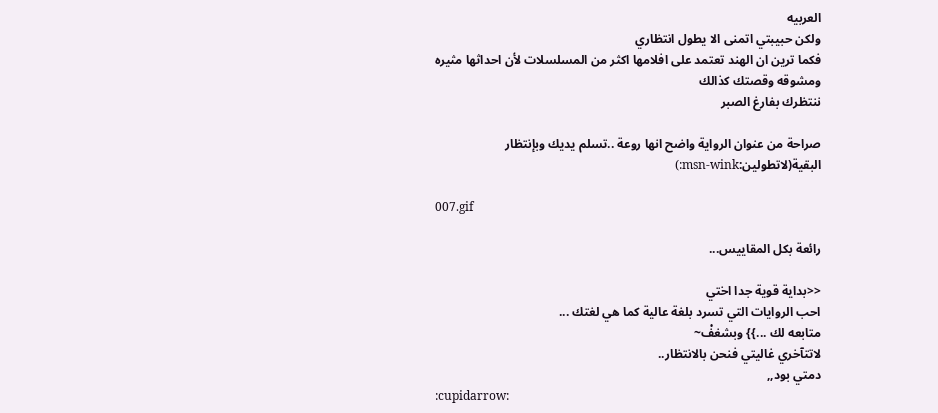العربيه
ولكن حبيبتي اتمنى الا يطول انتظاري
فكما ترين ان الهند تعتمد على افلامها اكثر من المسلسلات لأن احداثها مثيره ومشوقه وقصتك كذالك
ننتظرك بفارغ الصبر

صراحة من عنوان الرواية واضح انها روعة ..تسلم يديك وبإنتظار البقية(لاتطولين:msn-wink:)

007.gif

رائعة بكل المقاييس...

<<بداية قوية جدا اختي
احب الروايات التي تسرد بلغة عالية كما هي لغتك ...
متابعه لك ...}} وبشغفْ~
لاتتآخري غاليتي فنحن بالانتظار..
دمتي بود,,
:cupidarrow: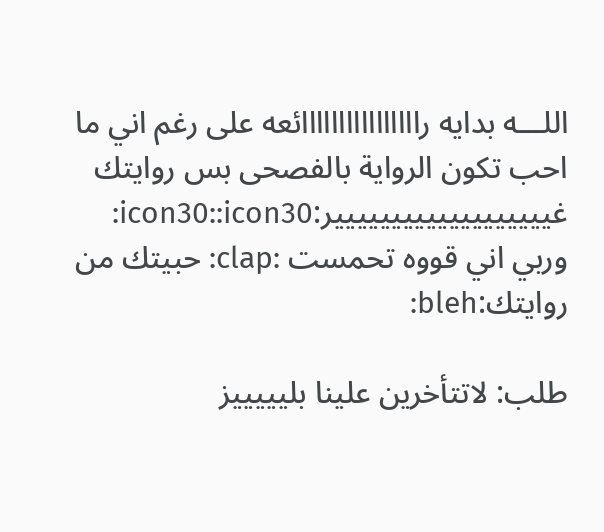اللـــه بدايه راااااااااااااااائعه على رغم اني ما احب تكون الرواية بالفصحى بس روايتك غييييييييييييييييييير:icon30::icon30: وربي اني قووه تحمست :clap: حبيتك من روايتك:bleh:

طلب: لاتتأخرين علينا بليييييز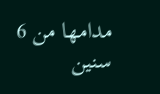مدامها من 6 سنين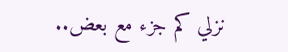نزلي كم جزء مع بعض..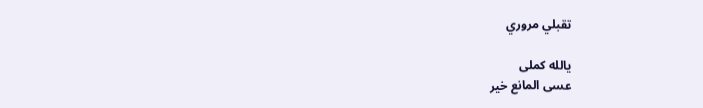تقبلي مروري

يالله كملى
عسى المانع خير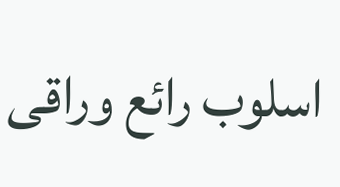اسلوب رائع وراقى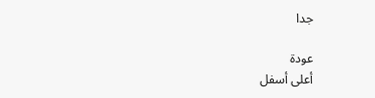جدا

عودة
أعلى أسفل